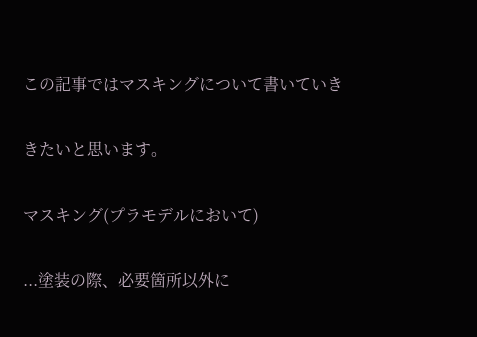この記事ではマスキングについて書いていき

きたいと思います。

マスキング(プラモデルにおいて)

...塗装の際、必要箇所以外に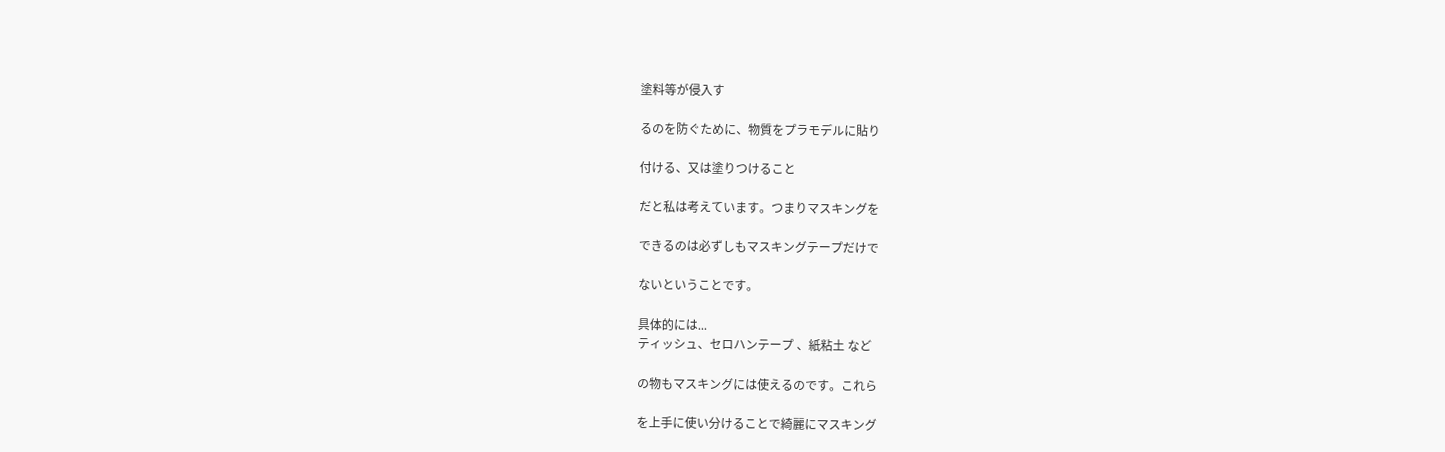塗料等が侵入す

るのを防ぐために、物質をプラモデルに貼り

付ける、又は塗りつけること

だと私は考えています。つまりマスキングを

できるのは必ずしもマスキングテープだけで

ないということです。

具体的には...
ティッシュ、セロハンテープ 、紙粘土 など

の物もマスキングには使えるのです。これら

を上手に使い分けることで綺麗にマスキング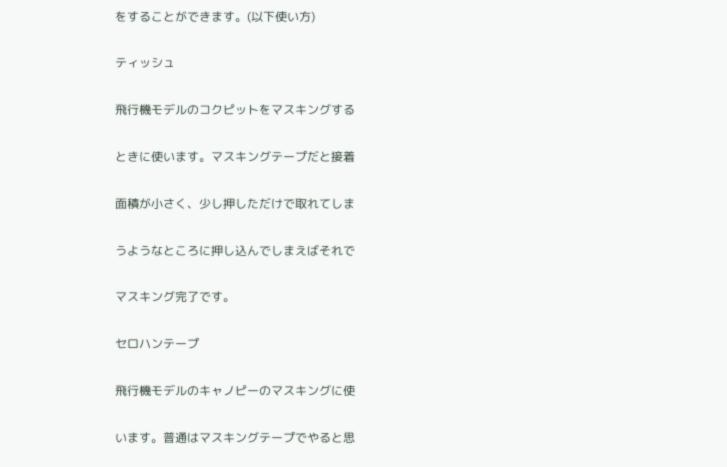をすることができます。(以下使い方)

ティッシュ

飛行機モデルのコクピットをマスキングする

ときに使います。マスキングテープだと接着

面積が小さく、少し押しただけで取れてしま

うようなところに押し込んでしまえばそれで

マスキング完了です。

セロハンテープ

飛行機モデルのキャノピーのマスキングに使

います。普通はマスキングテープでやると思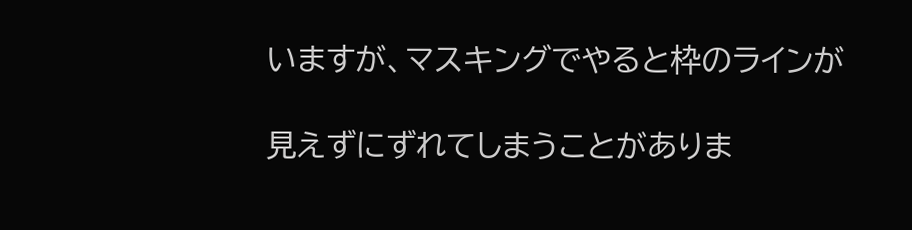いますが、マスキングでやると枠のラインが

見えずにずれてしまうことがありま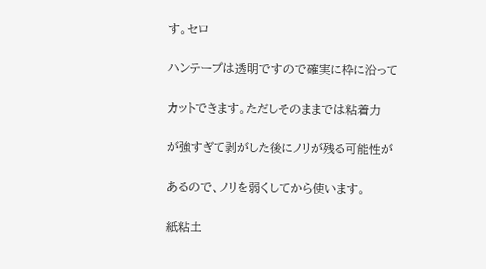す。セロ

ハンテープは透明ですので確実に枠に沿って

カットできます。ただしそのままでは粘着力

が強すぎて剥がした後にノリが残る可能性が

あるので、ノリを弱くしてから使います。

紙粘土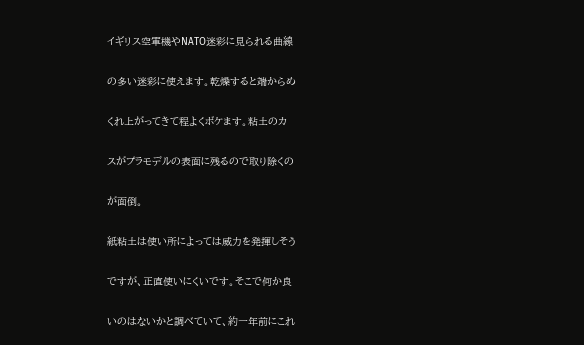イギリス空軍機やNATO迷彩に見られる曲線

の多い迷彩に使えます。乾燥すると端からめ

くれ上がってきて程よくボケます。粘土のカ

スがプラモデルの表面に残るので取り除くの

が面倒。

紙粘土は使い所によっては威力を発揮しそう

ですが、正直使いにくいです。そこで何か良

いのはないかと調べていて、約一年前にこれ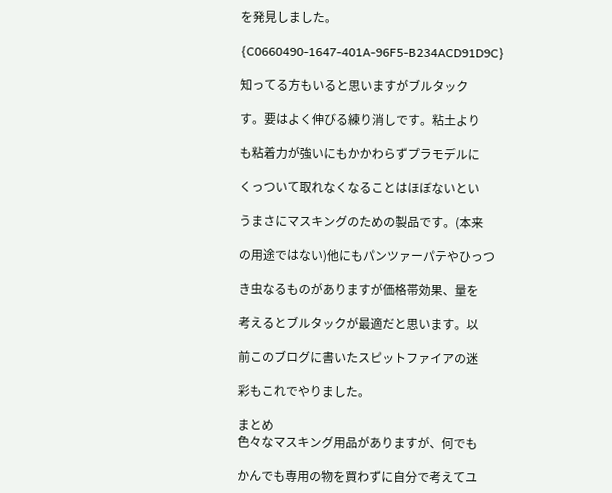を発見しました。

{C0660490-1647-401A-96F5-B234ACD91D9C}

知ってる方もいると思いますがブルタック

す。要はよく伸びる練り消しです。粘土より

も粘着力が強いにもかかわらずプラモデルに

くっついて取れなくなることはほぼないとい

うまさにマスキングのための製品です。(本来

の用途ではない)他にもパンツァーパテやひっつ

き虫なるものがありますが価格帯効果、量を

考えるとブルタックが最適だと思います。以

前このブログに書いたスピットファイアの迷

彩もこれでやりました。

まとめ
色々なマスキング用品がありますが、何でも

かんでも専用の物を買わずに自分で考えてユ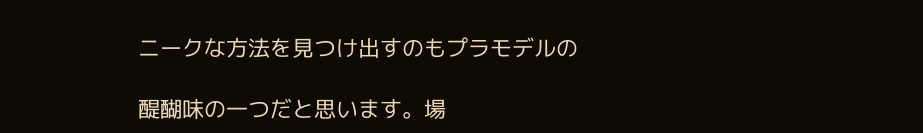ニークな方法を見つけ出すのもプラモデルの

醍醐味の一つだと思います。場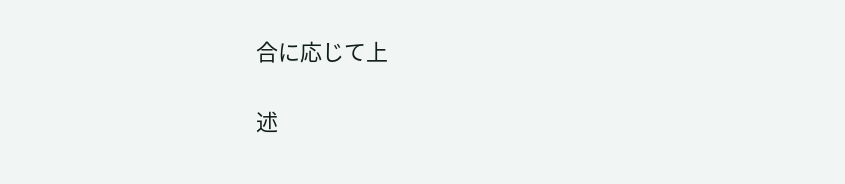合に応じて上

述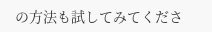の方法も試してみてくださ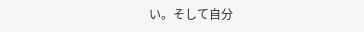い。そして自分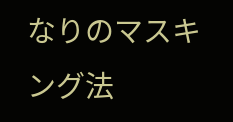なりのマスキング法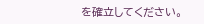を確立してください。